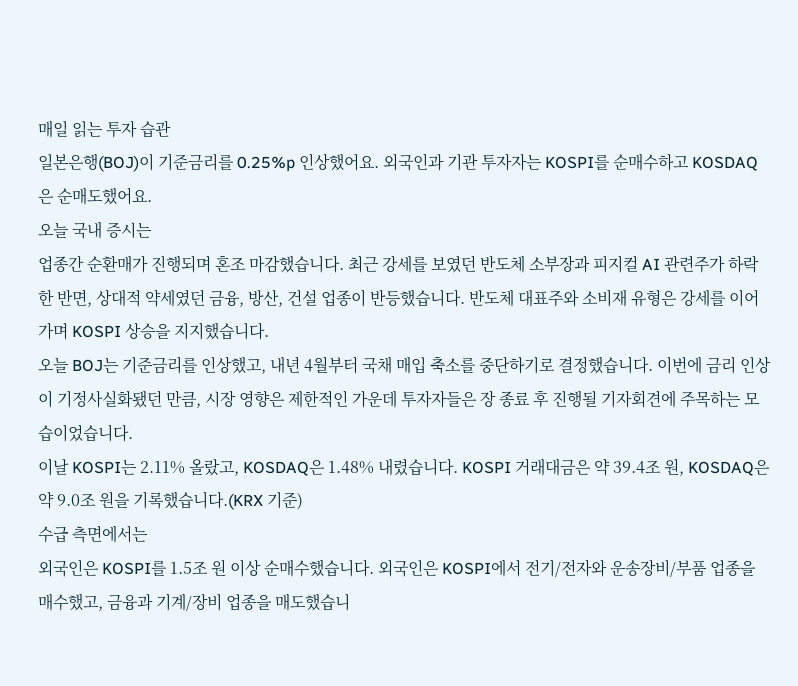매일 읽는 투자 습관
일본은행(BOJ)이 기준금리를 0.25%p 인상했어요. 외국인과 기관 투자자는 KOSPI를 순매수하고 KOSDAQ은 순매도했어요.
오늘 국내 증시는
업종간 순환매가 진행되며 혼조 마감했습니다. 최근 강세를 보였던 반도체 소부장과 피지컬 AI 관련주가 하락한 반면, 상대적 약세였던 금융, 방산, 건설 업종이 반등했습니다. 반도체 대표주와 소비재 유형은 강세를 이어가며 KOSPI 상승을 지지했습니다.
오늘 BOJ는 기준금리를 인상했고, 내년 4월부터 국채 매입 축소를 중단하기로 결정했습니다. 이번에 금리 인상이 기정사실화됐던 만큼, 시장 영향은 제한적인 가운데 투자자들은 장 종료 후 진행될 기자회견에 주목하는 모습이었습니다.
이날 KOSPI는 2.11% 올랐고, KOSDAQ은 1.48% 내렸습니다. KOSPI 거래대금은 약 39.4조 원, KOSDAQ은 약 9.0조 원을 기록했습니다.(KRX 기준)
수급 측면에서는
외국인은 KOSPI를 1.5조 원 이상 순매수했습니다. 외국인은 KOSPI에서 전기/전자와 운송장비/부품 업종을 매수했고, 금융과 기계/장비 업종을 매도했습니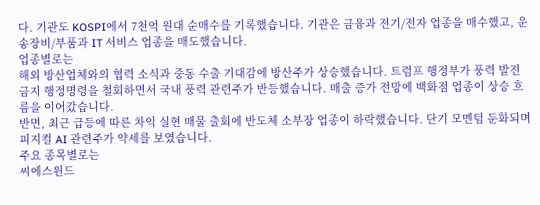다. 기관도 KOSPI에서 7천억 원대 순매수를 기록했습니다. 기관은 금융과 전기/전자 업종을 매수했고, 운송장비/부품과 IT 서비스 업종을 매도했습니다.
업종별로는
해외 방산업체와의 협력 소식과 중동 수출 기대감에 방산주가 상승했습니다. 트럼프 행정부가 풍력 발전 금지 행정명령을 철회하면서 국내 풍력 관련주가 반등했습니다. 매출 증가 전망에 백화점 업종이 상승 흐름을 이어갔습니다.
반면, 최근 급등에 따른 차익 실현 매물 출회에 반도체 소부장 업종이 하락했습니다. 단기 모멘텀 둔화되며 피지컬 AI 관련주가 약세를 보였습니다.
주요 종목별로는
씨에스윈드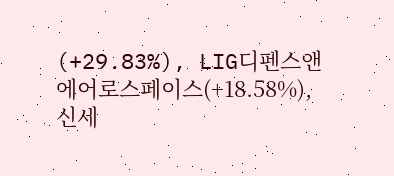(+29.83%), LIG디펜스앤에어로스페이스(+18.58%), 신세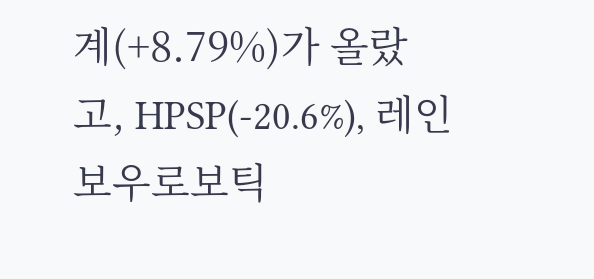계(+8.79%)가 올랐고, HPSP(-20.6%), 레인보우로보틱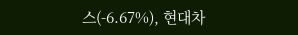스(-6.67%), 현대차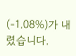(-1.08%)가 내렸습니다.